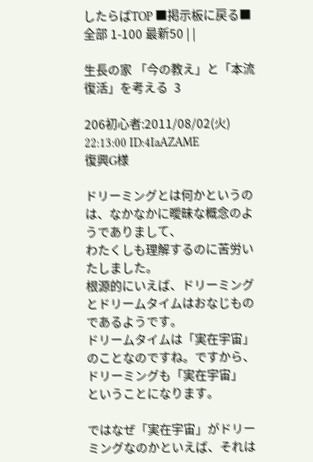したらばTOP ■掲示板に戻る■ 全部 1-100 最新50 | |

生長の家 「今の教え」と「本流復活」を考える  3

206初心者:2011/08/02(火) 22:13:00 ID:4IaAZAME
復興G様

ドリーミングとは何かというのは、なかなかに曖昧な概念のようでありまして、
わたくしも理解するのに苦労いたしました。
根源的にいえば、ドリーミングとドリームタイムはおなじものであるようです。
ドリームタイムは「実在宇宙」のことなのですね。ですから、ドリーミングも「実在宇宙」
ということになります。

ではなぜ「実在宇宙」がドリーミングなのかといえば、それは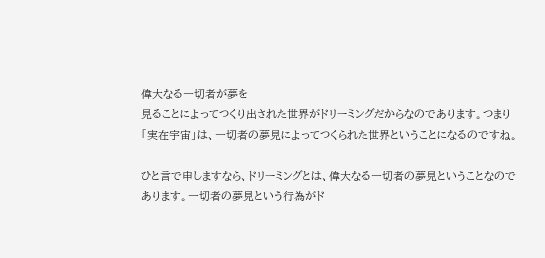偉大なる一切者が夢を
見ることによってつくり出された世界がドリーミングだからなのであります。つまり
「実在宇宙」は、一切者の夢見によってつくられた世界ということになるのですね。

ひと言で申しますなら、ドリーミングとは、偉大なる一切者の夢見ということなので
あります。一切者の夢見という行為がド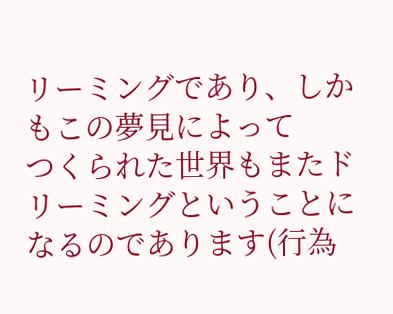リーミングであり、しかもこの夢見によって
つくられた世界もまたドリーミングということになるのであります(行為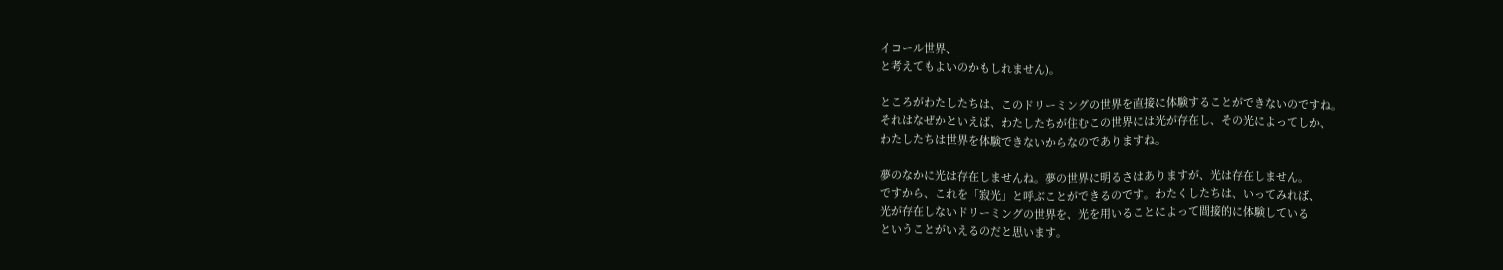イコール世界、
と考えてもよいのかもしれません)。

ところがわたしたちは、このドリーミングの世界を直接に体験することができないのですね。
それはなぜかといえば、わたしたちが住むこの世界には光が存在し、その光によってしか、
わたしたちは世界を体験できないからなのでありますね。

夢のなかに光は存在しませんね。夢の世界に明るさはありますが、光は存在しません。
ですから、これを「寂光」と呼ぶことができるのです。わたくしたちは、いってみれば、
光が存在しないドリーミングの世界を、光を用いることによって間接的に体験している
ということがいえるのだと思います。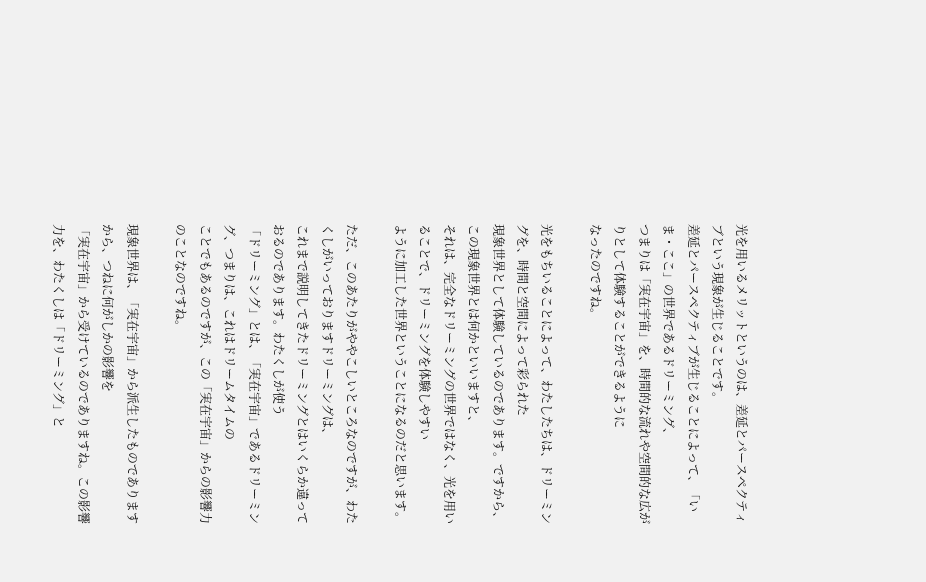光を用いるメリットというのは、差延とパースペクティブという現象が生じることです。
差延とパースペクティブが生じることによって、「いま・ここ」の世界であるドリーミング、
つまりは「実在宇宙」を、時間的な流れや空間的な広がりとして体験することができるように
なったのですね。

光をもちいることによって、わたしたちは、ドリーミングを、時間と空間によって彩られた
現象世界として体験しているのであります。ですから、この現象世界とは何かといいますと、
それは、完全なドリーミングの世界ではなく、光を用いることで、ドリーミングを体験しやすい
ように加工した世界ということになるのだと思います。

ただ、このあたりがややこしいところなのですが、わたくしがいっておりますドリーミングは、
これまで説明してきたドリーミングとはいくらか違っておるのであります。わたくしが使う
「ドリーミング」とは、「実在宇宙」であるドリーミング、つまりは、これはドリームタイムの
ことでもあるのですが、この「実在宇宙」からの影響力のことなのですね。

現象世界は、「実在宇宙」から派生したものでありますから、つねに何がしかの影響を
「実在宇宙」から受けているのでありますね。この影響力を、わたくしは「ドリーミング」と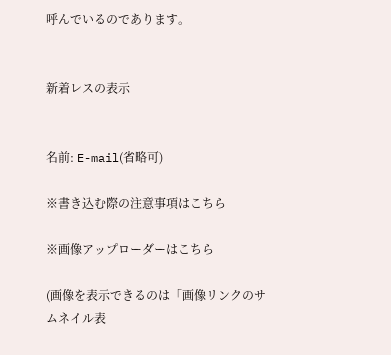呼んでいるのであります。


新着レスの表示


名前: E-mail(省略可)

※書き込む際の注意事項はこちら

※画像アップローダーはこちら

(画像を表示できるのは「画像リンクのサムネイル表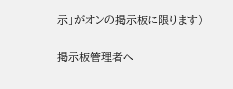示」がオンの掲示板に限ります)

掲示板管理者へ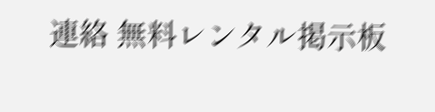連絡 無料レンタル掲示板